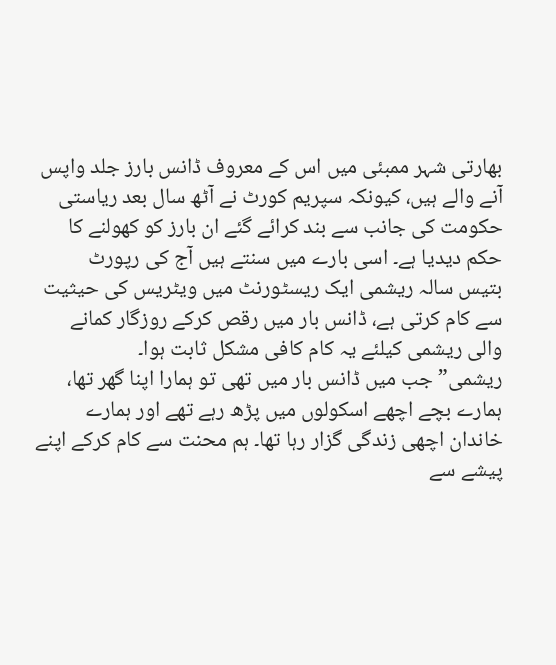بھارتی شہر ممبئی میں اس کے معروف ڈانس بارز جلد واپس آنے والے ہیں، کیونکہ سپریم کورٹ نے آٹھ سال بعد ریاستی حکومت کی جانب سے بند کرائے گئے ان بارز کو کھولنے کا حکم دیدیا ہے۔ اسی بارے میں سنتے ہیں آج کی رپورٹ
بتیس سالہ ریشمی ایک ریسٹورنٹ میں ویٹریس کی حیثیت سے کام کرتی ہے، ڈانس بار میں رقص کرکے روزگار کمانے والی ریشمی کیلئے یہ کام کافی مشکل ثابت ہوا۔
ریشمی”جب میں ڈانس بار میں تھی تو ہمارا اپنا گھر تھا، ہمارے بچے اچھے اسکولوں میں پڑھ رہے تھے اور ہمارے خاندان اچھی زندگی گزار رہا تھا۔ ہم محنت سے کام کرکے اپنے پیشے سے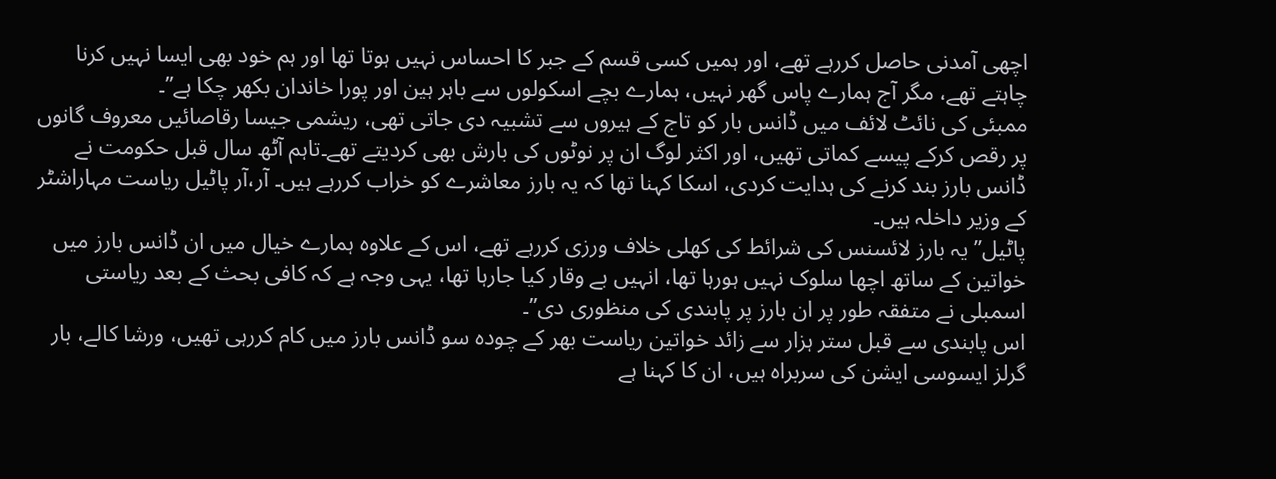اچھی آمدنی حاصل کررہے تھے، اور ہمیں کسی قسم کے جبر کا احساس نہیں ہوتا تھا اور ہم خود بھی ایسا نہیں کرنا چاہتے تھے، مگر آج ہمارے پاس گھر نہیں، ہمارے بچے اسکولوں سے باہر ہین اور پورا خاندان بکھر چکا ہے”۔
ممبئی کی نائٹ لائف میں ڈانس بار کو تاج کے ہیروں سے تشبیہ دی جاتی تھی، ریشمی جیسا رقاصائیں معروف گانوں پر رقص کرکے پیسے کماتی تھیں، اور اکثر لوگ ان پر نوٹوں کی بارش بھی کردیتے تھے۔تاہم آٹھ سال قبل حکومت نے ڈانس بارز بند کرنے کی ہدایت کردی، اسکا کہنا تھا کہ یہ بارز معاشرے کو خراب کررہے ہیں۔ آر،آر پاٹیل ریاست مہاراشٹر کے وزیر داخلہ ہیں۔
پاٹیل”یہ بارز لائسنس کی شرائط کی کھلی خلاف ورزی کررہے تھے، اس کے علاوہ ہمارے خیال میں ان ڈانس بارز میں خواتین کے ساتھ اچھا سلوک نہیں ہورہا تھا، انہیں بے وقار کیا جارہا تھا، یہی وجہ ہے کہ کافی بحث کے بعد ریاستی اسمبلی نے متفقہ طور پر ان بارز پر پابندی کی منظوری دی”۔
اس پابندی سے قبل ستر ہزار سے زائد خواتین ریاست بھر کے چودہ سو ڈانس بارز میں کام کررہی تھیں، ورشا کالے، بار گرلز ایسوسی ایشن کی سربراہ ہیں، ان کا کہنا ہے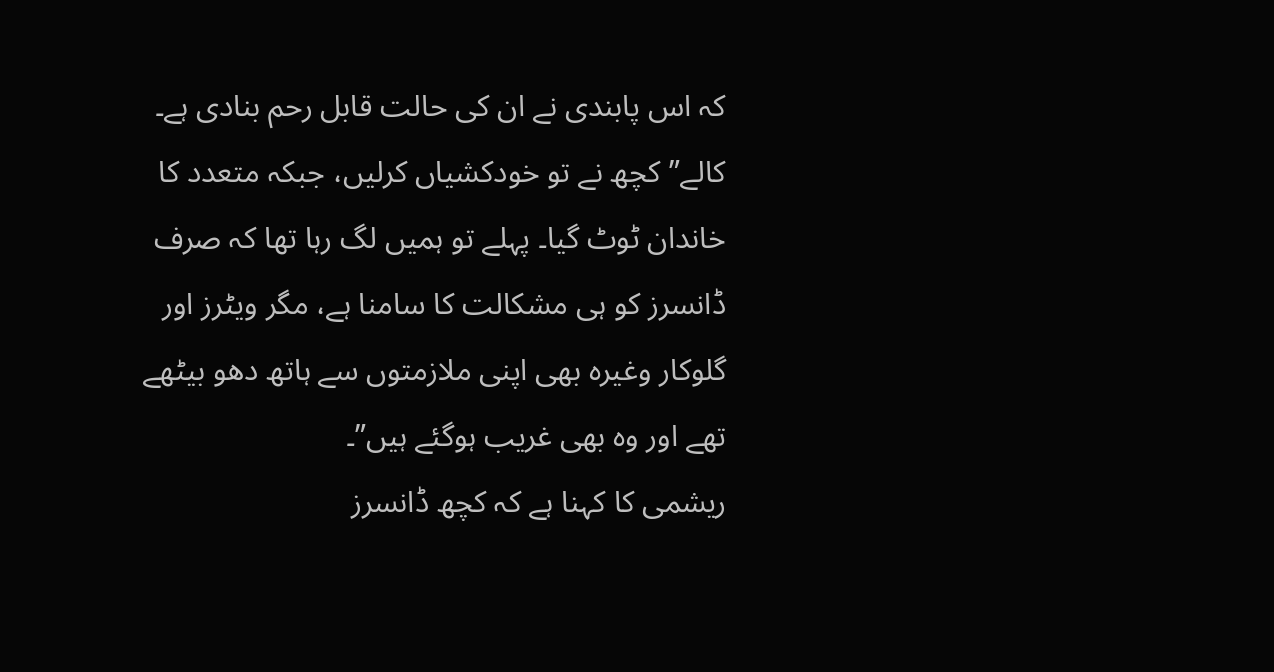کہ اس پابندی نے ان کی حالت قابل رحم بنادی ہے۔
کالے”کچھ نے تو خودکشیاں کرلیں، جبکہ متعدد کا خاندان ٹوٹ گیا۔ پہلے تو ہمیں لگ رہا تھا کہ صرف ڈانسرز کو ہی مشکالت کا سامنا ہے، مگر ویٹرز اور گلوکار وغیرہ بھی اپنی ملازمتوں سے ہاتھ دھو بیٹھے تھے اور وہ بھی غریب ہوگئے ہیں”۔
ریشمی کا کہنا ہے کہ کچھ ڈانسرز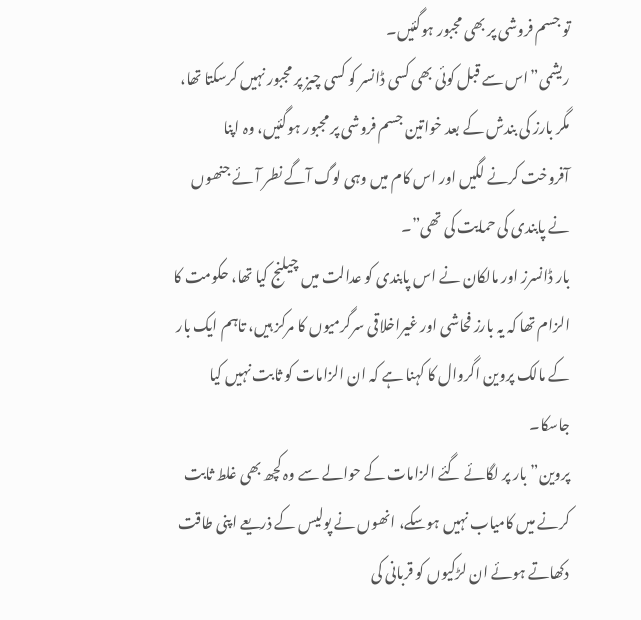تو جسم فروشی پر بھی مجبور ہوگئیں۔
ریشمی”اس سے قبل کوئی بھی کسی ڈانسر کو کسی چیز پر مجبور نہیں کرسکتا تھا، مگر بارز کی بندش کے بعد خواتین جسم فروشی پر مجبور ہوگئیں، وہ اپنا آفروخت کرنے لگیں اور اس کام میں وہی لوگ آگے نطر آئے جنھوں نے پابندی کی حمایت کی تھی”۔
بار ڈانسرز اور مالکان نے اس پابندی کو عدالت میں چیلنج کیا تھا، حکومت کا الزام تھا کہ یہ بارز فحاشی اور غیراخلاقی سرگرمیوں کا مرکز ہیں، تاہم ایک بار کے مالک پروین اگروال کا کہنا ہے کہ ان الزامات کو ثابت نہیں کیا جاسکا۔
پروین”بار پر لگائے گئے الزامات کے حوالے سے وہ کچھ بھی غلط ثابت کرنے میں کامیاب نہیں ہوسکے، انھوں نے پولیس کے ذریعے اپنی طاقت دکھاتے ہوئے ان لڑکیوں کو قربانی کی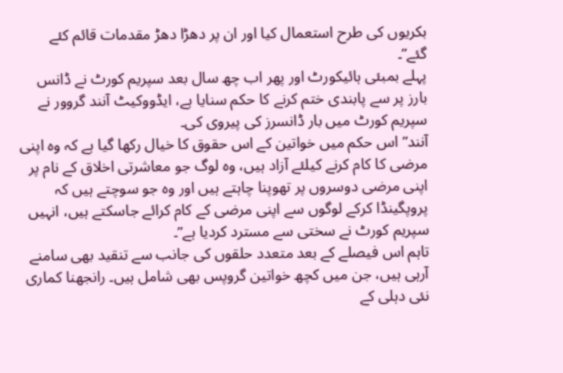بکریوں کی طرح استعمال کیا اور ان پر دھڑا دھڑ مقدمات قائم کئے گئے”۔
پہلے بمبئی ہائیکورٹ اور پھر اب چھ سال بعد سپریم کورٹ نے ڈانس بارز پر سے پابندی ختم کرنے کا حکم سنایا ہے، ایڈووکیٹ آنند گروور نے سپریم کورٹ میں بار ڈانسرز کی پیروی کی۔
آنند”اس حکم میں خواتین کے اس حقوق کا خیال رکھا گیا ہے کہ وہ اپنی مرضی کا کام کرنے کیلئے آزاد ہیں، وہ لوگ جو معاشرتی اخلاق کے نام پر اپنی مرضی دوسروں پر تھوپنا چاہتے ہیں اور وہ جو سوچتے ہیں کہ پروپگینڈا کرکے لوگوں سے اپنی مرضی کے کام کرائے جاسکتے ہیں، انہیں سپریم کورٹ نے سختی سے مسترد کردیا ہے”۔
تاہم اس فیصلے کے بعد متعدد حلقوں کی جانب سے تنقید بھی سامنے آرہی ہیں، جن میں کچھ خواتین گروپس بھی شامل ہیں۔ رانجھنا کماری نئی دہلی کے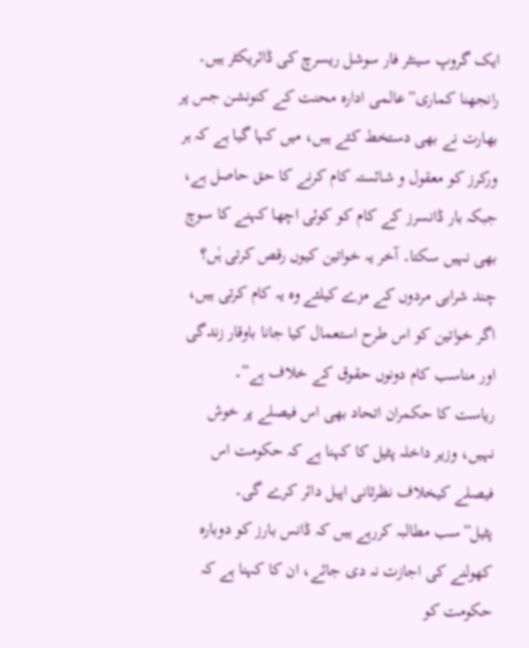ایک گروپ سینٹر فار سوشل ریسرچ کی ڈائریکٹر ہیں۔
رانجھنا کماری”عالمی ادارہ محنت کے کنونشن جس پر بھارت نے بھی دستخط کئے ہیں، میں کہا گیا ہے کہ ہر ورکرز کو معقول و شائستہ کام کرنے کا حق حاصل ہے، جبکہ بار ڈانسرز کے کام کو کوئی اچھا کہنے کا سوچ بھی نہیں سکتا۔ آخر یہ خواتین کیوں رقص کرتی ہٰں؟ چند شرابی مردوں کے مزے کیلئے وہ یہ کام کرتی ہیں، اگر خواتین کو اس طرح استعمال کیا جانا باوقار زندگی اور مناسب کام دونوں حقوق کے خلاف ہے”۔
ریاست کا حکمران اتحاد بھی اس فیصلے پر خوش نہیں، وزیر داخلہ پٹیل کا کہنا ہے کہ حکومت اس فیصلے کیخلاف نظرثانی اپیل دائر کرے گی۔
پٹیل”سب مطالبہ کررہے ہیں کہ ڈانس بارز کو دوبارہ کھولنے کی اجازت نہ دی جائے، ان کا کہنا ہے کہ حکومت کو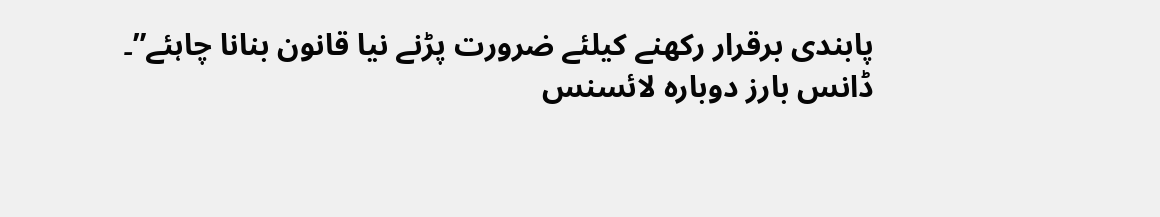پابندی برقرار رکھنے کیلئے ضرورت پڑنے نیا قانون بنانا چاہئے”۔
ڈانس بارز دوبارہ لائسنس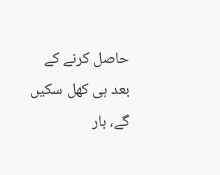حاصل کرنے کے بعد ہی کھل سکیں گے، بار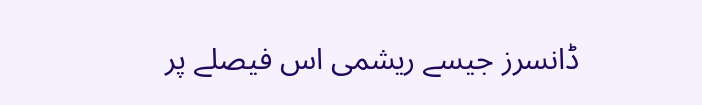ڈانسرز جیسے ریشمی اس فیصلے پر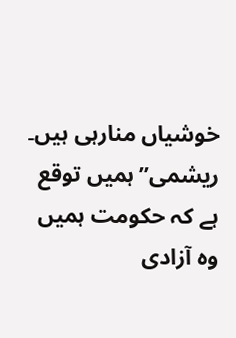خوشیاں منارہی ہیں۔
ریشمی”ہمیں توقع ہے کہ حکومت ہمیں وہ آزادی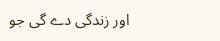اور زندگی دے گی جو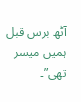آٹھ برس قبل ہمیں میسر تھی”۔